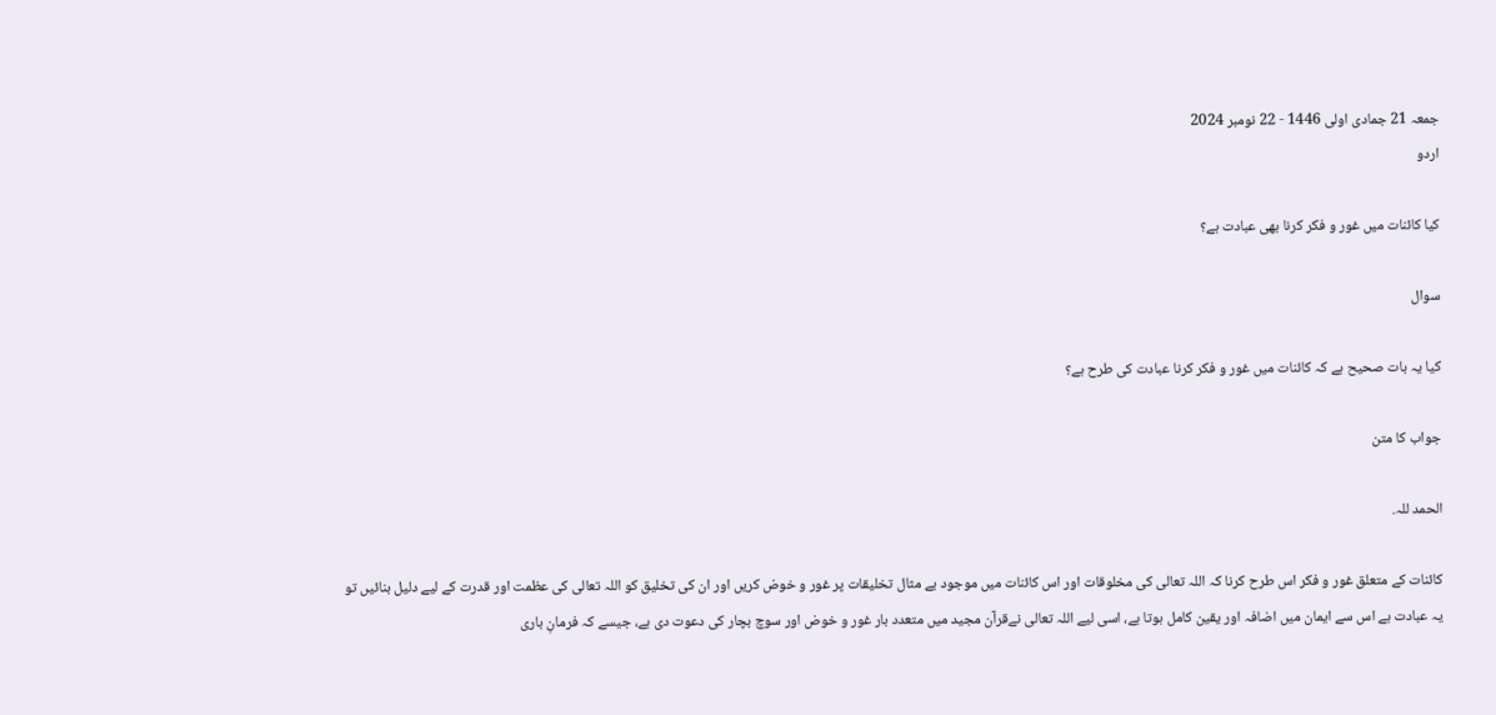جمعہ 21 جمادی اولی 1446 - 22 نومبر 2024
اردو

کیا کائنات میں غور و فکر کرنا بھی عبادت ہے؟

سوال

کیا یہ بات صحیح ہے کہ کائنات میں غور و فکر کرنا عبادت کی طرح ہے؟

جواب کا متن

الحمد للہ.

کائنات کے متعلق غور و فکر اس طرح کرنا کہ اللہ تعالی کی مخلوقات اور اس کائنات میں موجود بے مثال تخلیقات پر غور و خوض کریں اور ان کی تخلیق کو اللہ تعالی کی عظمت اور قدرت کے لیے دلیل بنائیں تو یہ عبادت ہے اس سے ایمان میں اضافہ اور یقین کامل ہوتا ہے، اسی لیے اللہ تعالی نےقرآن مجید میں متعدد بار غور و خوض اور سوچ بچار کی دعوت دی ہے، جیسے کہ فرمانِ باری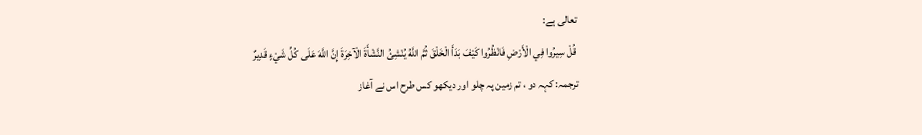تعالی ہے:
 قُلْ سِيرُوا فِي الْأَرْضِ فَانْظُرُوا كَيْفَ بَدَأَ الْخَلْقَ ثُمَّ اللَّهُ يُنْشِئُ النَّشْأَةَ الْآخِرَةَ إِنَّ اللَّهَ عَلَى كُلِّ شَيْءٍ قَدِيرٌ
ترجمہ: کہہ دو ، تم زمین پہ چلو اور دیکھو کس طرح اس نے آغاز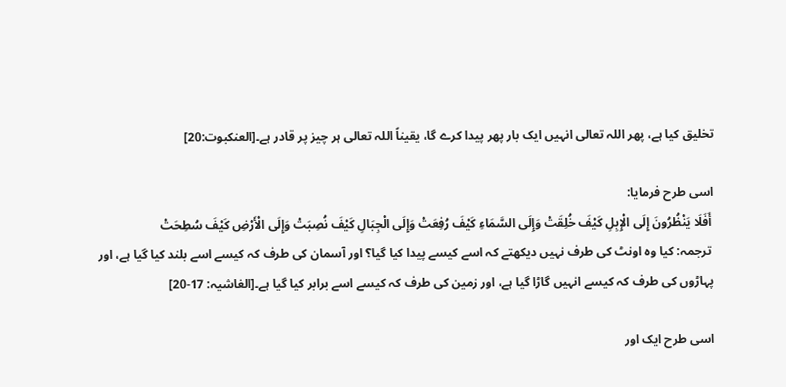تخلیق کیا ہے، پھر اللہ تعالی انہیں ایک بار پھر پیدا کرے گا، یقیناً اللہ تعالی ہر چیز پر قادر ہے۔[العنكبوت:20]

اسی طرح فرمایا:
 أَفَلَا يَنْظُرُونَ إِلَى الْإِبِلِ كَيْفَ خُلِقَتْ وَإِلَى السَّمَاءِ كَيْفَ رُفِعَتْ وَإِلَى الْجِبَالِ كَيْفَ نُصِبَتْ وَإِلَى الْأَرْضِ كَيْفَ سُطِحَتْ
 ترجمہ: کیا وہ اونٹ کی طرف نہیں دیکھتے کہ اسے کیسے پیدا کیا گیا؟ اور آسمان کی طرف کہ کیسے اسے بلند کیا گیا ہے، اور پہاڑوں کی طرف کہ کیسے انہیں گاڑا گیا ہے، اور زمین کی طرف کہ کیسے اسے برابر کیا گیا ہے۔[الغاشیہ: 17-20]

اسی طرح ایک اور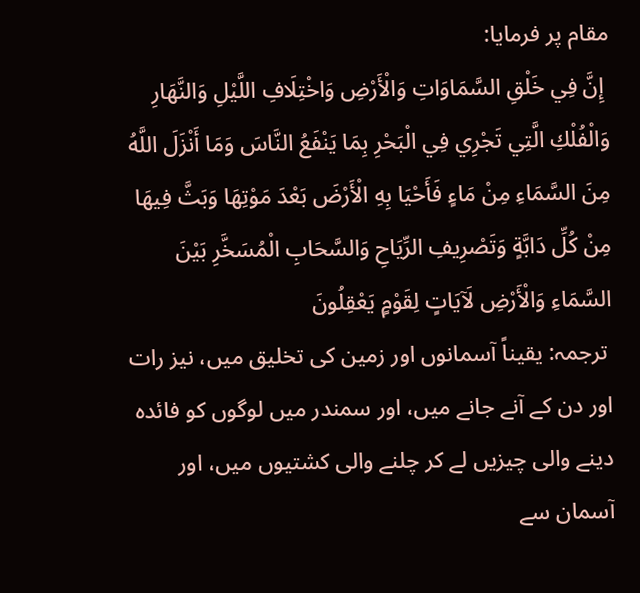مقام پر فرمایا:
 إِنَّ فِي خَلْقِ السَّمَاوَاتِ وَالْأَرْضِ وَاخْتِلَافِ اللَّيْلِ وَالنَّهَارِ وَالْفُلْكِ الَّتِي تَجْرِي فِي الْبَحْرِ بِمَا يَنْفَعُ النَّاسَ وَمَا أَنْزَلَ اللَّهُ مِنَ السَّمَاءِ مِنْ مَاءٍ فَأَحْيَا بِهِ الْأَرْضَ بَعْدَ مَوْتِهَا وَبَثَّ فِيهَا مِنْ كُلِّ دَابَّةٍ وَتَصْرِيفِ الرِّيَاحِ وَالسَّحَابِ الْمُسَخَّرِ بَيْنَ السَّمَاءِ وَالْأَرْضِ لَآيَاتٍ لِقَوْمٍ يَعْقِلُونَ
 ترجمہ: یقیناً آسمانوں اور زمین کی تخلیق میں، نیز رات اور دن کے آنے جانے میں، اور سمندر میں لوگوں کو فائدہ دینے والی چیزیں لے کر چلنے والی کشتیوں میں، اور آسمان سے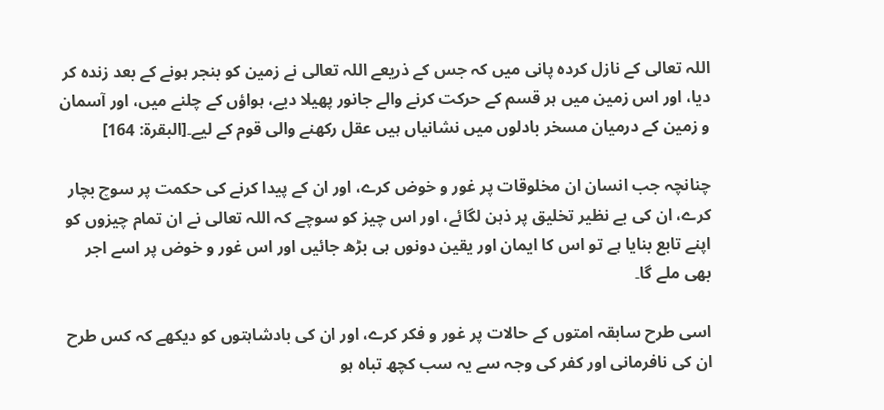اللہ تعالی کے نازل کردہ پانی میں کہ جس کے ذریعے اللہ تعالی نے زمین کو بنجر ہونے کے بعد زندہ کر دیا، اور اس زمین میں ہر قسم کے حرکت کرنے والے جانور پھیلا دیے، ہواؤں کے چلنے میں، اور آسمان و زمین کے درمیان مسخر بادلوں میں نشانیاں ہیں عقل رکھنے والی قوم کے لیے۔[البقرۃ: 164]

چنانچہ جب انسان ان مخلوقات پر غور و خوض کرے، اور ان کے پیدا کرنے کی حکمت پر سوچ بچار کرے، ان کی بے نظیر تخلیق پر ذہن لگائے، اور اس چیز کو سوچے کہ اللہ تعالی نے ان تمام چیزوں کو اپنے تابع بنایا ہے تو اس کا ایمان اور یقین دونوں ہی بڑھ جائیں اور اس غور و خوض پر اسے اجر بھی ملے گا۔

اسی طرح سابقہ امتوں کے حالات پر غور و فکر کرے، اور ان کی بادشاہتوں کو دیکھے کہ کس طرح ان کی نافرمانی اور کفر کی وجہ سے یہ سب کچھ تباہ ہو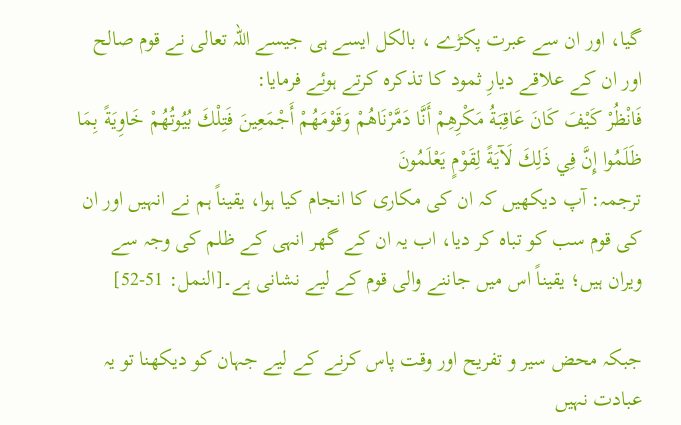گیا، اور ان سے عبرت پکڑے ، بالکل ایسے ہی جیسے اللہ تعالی نے قوم صالح اور ان کے علاقے دیارِ ثمود کا تذکرہ کرتے ہوئے فرمایا:
فَانْظُرْ كَيْفَ كَانَ عَاقِبَةُ مَكْرِهِمْ أَنَّا دَمَّرْنَاهُمْ وَقَوْمَهُمْ أَجْمَعِينَ فَتِلْكَ بُيُوتُهُمْ خَاوِيَةً بِمَا ظَلَمُوا إِنَّ فِي ذَلِكَ لَآيَةً لِقَوْمٍ يَعْلَمُونَ
ترجمہ: آپ دیکھیں کہ ان کی مکاری کا انجام کیا ہوا، یقیناً ہم نے انہیں اور ان کی قوم سب کو تباہ کر دیا، اب یہ ان کے گھر انہی کے ظلم کی وجہ سے ویران ہیں؛ یقیناً اس میں جاننے والی قوم کے لیے نشانی ہے۔[النمل: 51-52]

جبکہ محض سیر و تفریح اور وقت پاس کرنے کے لیے جہان کو دیکھنا تو یہ عبادت نہیں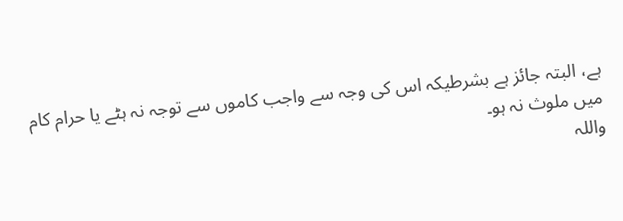ہے، البتہ جائز ہے بشرطیکہ اس کی وجہ سے واجب کاموں سے توجہ نہ ہٹے یا حرام کام میں ملوث نہ ہو۔
واللہ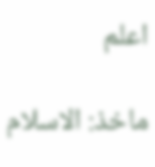اعلم

ماخذ: الاسلام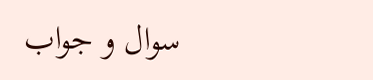سوال و جواب